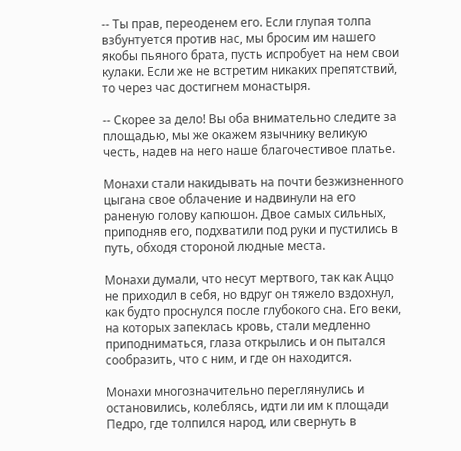-- Ты прав, переоденем его. Если глупая толпа взбунтуется против нас, мы бросим им нашего якобы пьяного брата, пусть испробует на нем свои кулаки. Если же не встретим никаких препятствий, то через час достигнем монастыря.

-- Скорее за дело! Вы оба внимательно следите за площадью, мы же окажем язычнику великую честь, надев на него наше благочестивое платье.

Монахи стали накидывать на почти безжизненного цыгана свое облачение и надвинули на его раненую голову капюшон. Двое самых сильных, приподняв его, подхватили под руки и пустились в путь, обходя стороной людные места.

Монахи думали, что несут мертвого, так как Аццо не приходил в себя, но вдруг он тяжело вздохнул, как будто проснулся после глубокого сна. Его веки, на которых запеклась кровь, стали медленно приподниматься, глаза открылись и он пытался сообразить, что с ним, и где он находится.

Монахи многозначительно переглянулись и остановились, колеблясь, идти ли им к площади Педро, где толпился народ, или свернуть в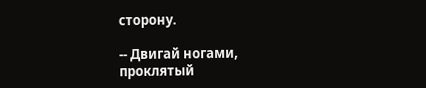сторону.

-- Двигай ногами, проклятый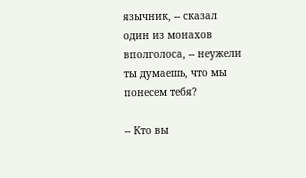язычник, -- сказал один из монахов вполголоса, -- неужели ты думаешь, что мы понесем тебя?

-- Кто вы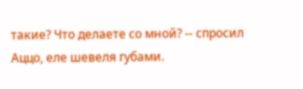такие? Что делаете со мной? -- спросил Аццо, еле шевеля губами.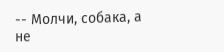-- Молчи, собака, а не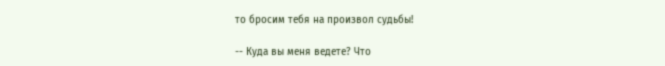то бросим тебя на произвол судьбы!

-- Куда вы меня ведете? Что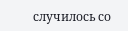случилось со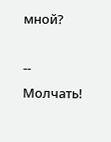мной?

-- Молчать!